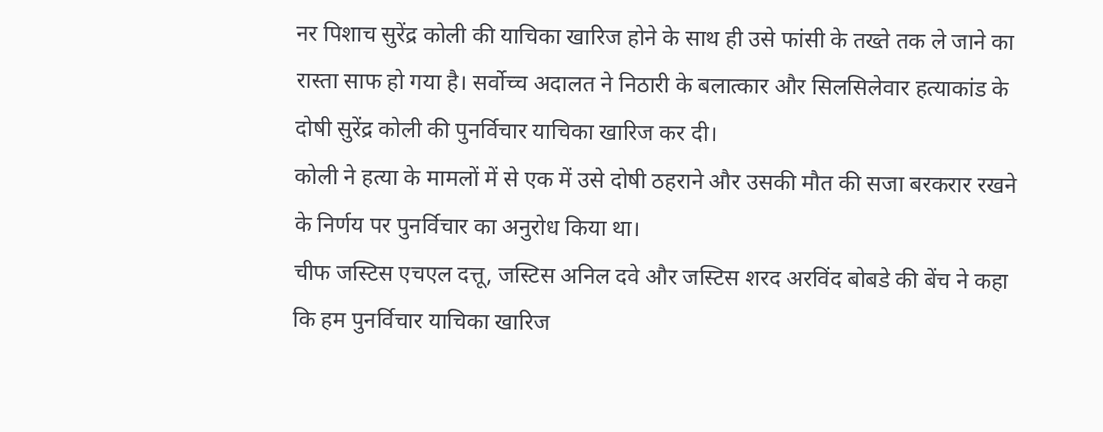नर पिशाच सुरेंद्र कोली की याचिका खारिज होने के साथ ही उसे फांसी के तख्ते तक ले जाने का रास्ता साफ हो गया है। सर्वोच्च अदालत ने निठारी के बलात्कार और सिलसिलेवार हत्याकांड के दोषी सुरेंद्र कोली की पुनर्विचार याचिका खारिज कर दी।
कोली ने हत्या के मामलों में से एक में उसे दोषी ठहराने और उसकी मौत की सजा बरकरार रखने के निर्णय पर पुनर्विचार का अनुरोध किया था।
चीफ जस्टिस एचएल दत्तू, जस्टिस अनिल दवे और जस्टिस शरद अरविंद बोबडे की बेंच ने कहा कि हम पुनर्विचार याचिका खारिज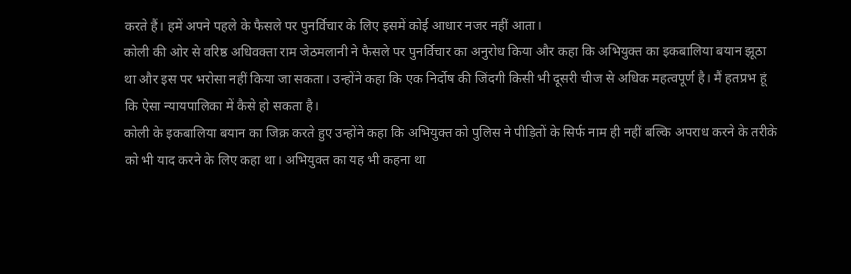करते हैं। हमें अपने पहले के फैसले पर पुनर्विचार के लिए इसमें कोई आधार नजर नहीं आता।
कोली की ओर से वरिष्ठ अधिवक्ता राम जेठमलानी ने फैसले पर पुनर्विचार का अनुरोध किया और कहा कि अभियुक्त का इकबालिया बयान झूठा था और इस पर भरोसा नहीं किया जा सकता। उन्होंने कहा कि एक निर्दोष की जिंदगी किसी भी दूसरी चीज से अधिक महत्वपूर्ण है। मैं हतप्रभ हूं कि ऐसा न्यायपालिका में कैसे हो सकता है।
कोली के इकबालिया बयान का जिक्र करते हुए उन्होंने कहा कि अभियुक्त को पुलिस ने पीड़ितों के सिर्फ नाम ही नहीं बल्कि अपराध करने के तरीके को भी याद करने के लिए कहा था। अभियुक्त का यह भी कहना था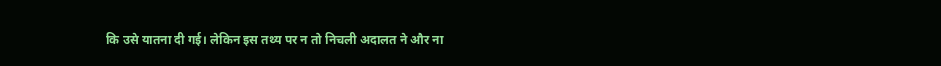कि उसे यातना दी गई। लेकिन इस तथ्य पर न तो निचली अदालत ने और ना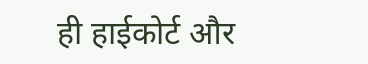ही हाईकोर्ट और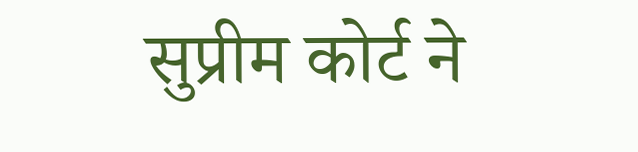सुप्रीम कोर्ट ने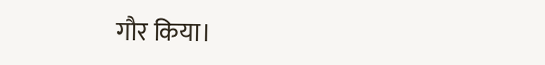गौर किया।